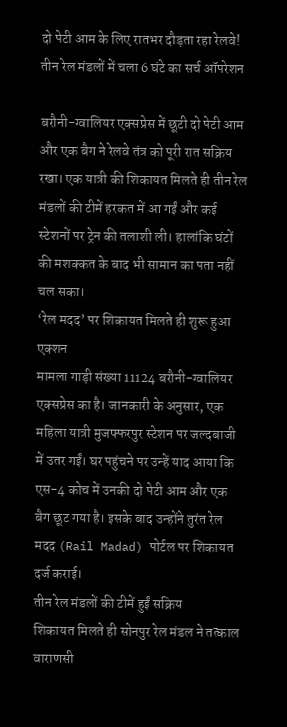दो पेटी आम के लिए रातभर दौड़ता रहा रेलवे! तीन रेल मंडलों में चला 6 घंटे का सर्च ऑपरेशन

बरौनी-ग्वालियर एक्सप्रेस में छूटी दो पेटी आम और एक बैग ने रेलवे तंत्र को पूरी रात सक्रिय रखा। एक यात्री की शिकायत मिलते ही तीन रेल मंडलों की टीमें हरकत में आ गईं और कई स्टेशनों पर ट्रेन की तलाशी ली। हालांकि घंटों की मशक्कत के बाद भी सामान का पता नहीं चल सका।
‘रेल मदद’ पर शिकायत मिलते ही शुरू हुआ एक्शन
मामला गाड़ी संख्या 11124 बरौनी-ग्वालियर एक्सप्रेस का है। जानकारी के अनुसार, एक महिला यात्री मुजफ्फरपुर स्टेशन पर जल्दबाजी में उतर गईं। घर पहुंचने पर उन्हें याद आया कि एस-4 कोच में उनकी दो पेटी आम और एक बैग छूट गया है। इसके बाद उन्होंने तुरंत रेल मदद (Rail Madad) पोर्टल पर शिकायत दर्ज कराई।
तीन रेल मंडलों की टीमें हुईं सक्रिय
शिकायत मिलते ही सोनपुर रेल मंडल ने तत्काल वाराणसी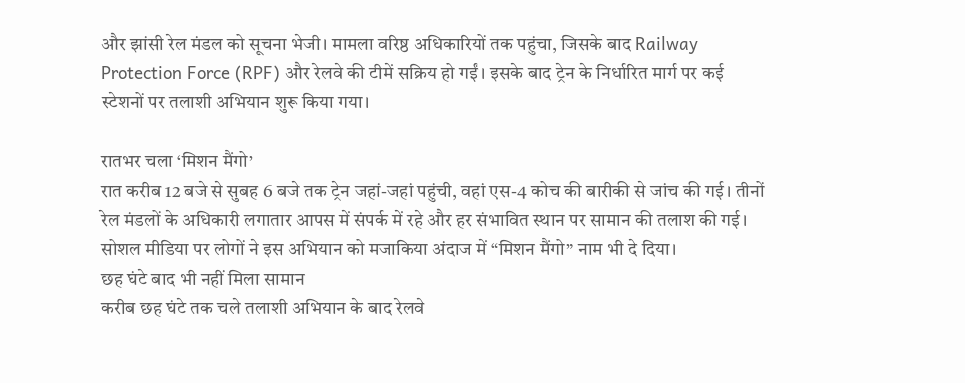और झांसी रेल मंडल को सूचना भेजी। मामला वरिष्ठ अधिकारियों तक पहुंचा, जिसके बाद Railway Protection Force (RPF) और रेलवे की टीमें सक्रिय हो गईं। इसके बाद ट्रेन के निर्धारित मार्ग पर कई स्टेशनों पर तलाशी अभियान शुरू किया गया।

रातभर चला ‘मिशन मैंगो’
रात करीब 12 बजे से सुबह 6 बजे तक ट्रेन जहां-जहां पहुंची, वहां एस-4 कोच की बारीकी से जांच की गई। तीनों रेल मंडलों के अधिकारी लगातार आपस में संपर्क में रहे और हर संभावित स्थान पर सामान की तलाश की गई। सोशल मीडिया पर लोगों ने इस अभियान को मजाकिया अंदाज में “मिशन मैंगो” नाम भी दे दिया।
छह घंटे बाद भी नहीं मिला सामान
करीब छह घंटे तक चले तलाशी अभियान के बाद रेलवे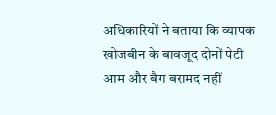अधिकारियों ने बताया कि व्यापक खोजबीन के बावजूद दोनों पेटी आम और बैग बरामद नहीं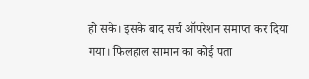हो सके। इसके बाद सर्च ऑपरेशन समाप्त कर दिया गया। फिलहाल सामान का कोई पता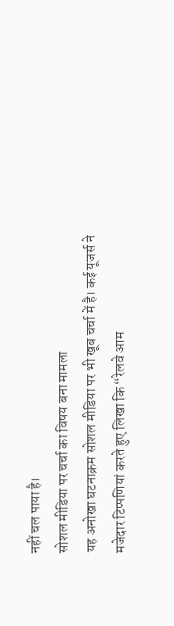नहीं चल पाया है।
सोशल मीडिया पर चर्चा का विषय बना मामला
यह अनोखा घटनाक्रम सोशल मीडिया पर भी खूब चर्चा में है। कई यूजर्स ने मजेदार टिप्पणियां करते हुए लिखा कि “रेलवे आम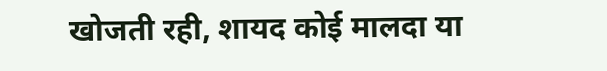खोजती रही, शायद कोई मालदा या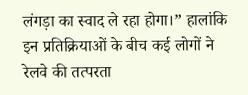लंगड़ा का स्वाद ले रहा होगा।” हालांकि इन प्रतिक्रियाओं के बीच कई लोगों ने रेलवे की तत्परता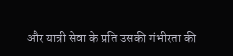और यात्री सेवा के प्रति उसकी गंभीरता की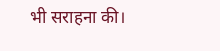भी सराहना की।